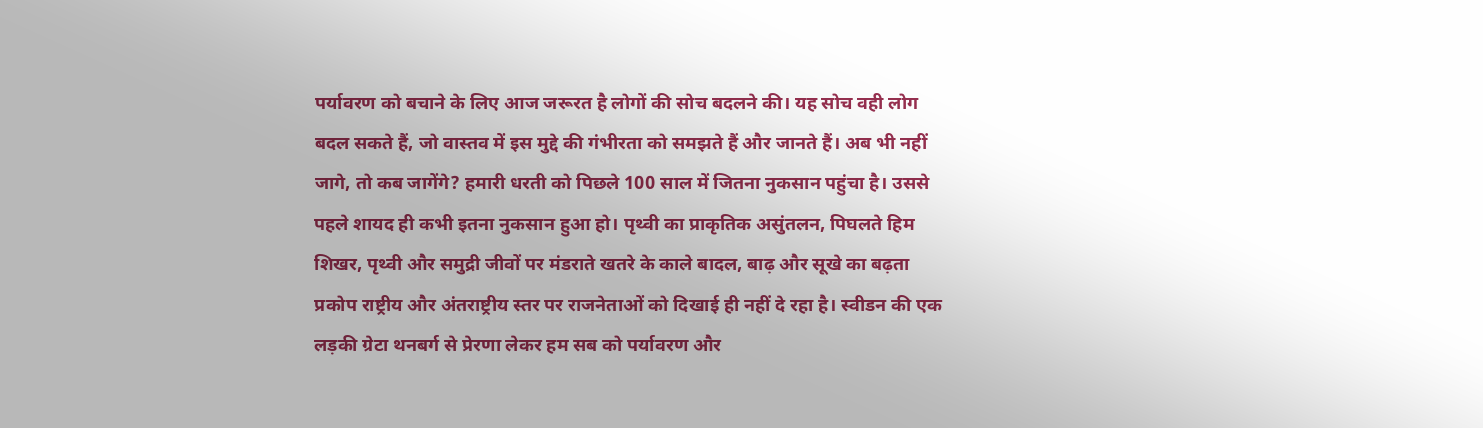पर्यावरण को बचाने के लिए आज जरूरत है लोगों की सोच बदलने की। यह सोच वही लोग बदल सकते हैं, जो वास्तव में इस मुद्दे की गंभीरता को समझते हैं और जानते हैं। अब भी नहीं जागे, तो कब जागेंगे? हमारी धरती को पिछले 100 साल में जितना नुकसान पहुंचा है। उससे पहले शायद ही कभी इतना नुकसान हुआ हो। पृथ्वी का प्राकृतिक असुंतलन, पिघलते हिम शिखर, पृथ्वी और समुद्री जीवों पर मंडराते खतरे के काले बादल, बाढ़ और सूखे का बढ़ता प्रकोप राष्ट्रीय और अंतराष्ट्रीय स्तर पर राजनेताओं को दिखाई ही नहीं दे रहा है। स्वीडन की एक लड़की ग्रेटा थनबर्ग से प्रेरणा लेकर हम सब को पर्यावरण और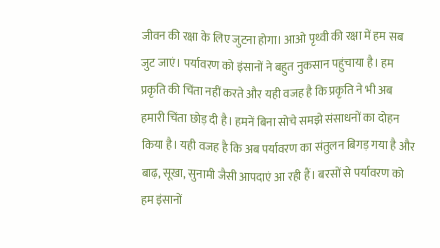जीवन की रक्षा के लिए जुटना होगा। आओ पृथ्वी की रक्षा में हम सब जुट जाएं। पर्यावरण को इंसानों ने बहुत नुकसान पहुंचाया है। हम प्रकृति की चिंता नहीं करते और यही वजह है कि प्रकृति ने भी अब हमारी चिंता छोड़ दी है। हमनें बिना सोचे समझे संसाधनों का दोहन किया है। यही वजह है कि अब पर्यावरण का संतुलन बिगड़ गया है और बाढ़, सूखा, सुनामी जैसी आपदाएं आ रही हैं। बरसों से पर्यावरण को हम इंसानों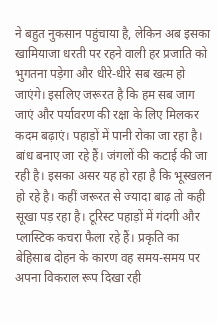ने बहुत नुकसान पहुंचाया है, लेकिन अब इसका खामियाजा धरती पर रहने वाली हर प्रजाति को भुगतना पड़ेगा और धीरे-धीरे सब खत्म हो जाएंगे। इसलिए जरूरत है कि हम सब जाग जाएं और पर्यावरण की रक्षा के लिए मिलकर कदम बढ़ाएं। पहाड़ों में पानी रोका जा रहा है। बांध बनाए जा रहे हैं। जंगलों की कटाई की जा रही है। इसका असर यह हो रहा है कि भूस्खलन हो रहे है। कहीं जरूरत से ज्यादा बाढ़ तो कही सूखा पड़ रहा है। टूरिस्ट पहाड़ों में गंदगी और प्लास्टिक कचरा फैला रहे हैं। प्रकृति का बेहिसाब दोहन के कारण वह समय-समय पर अपना विकराल रूप दिखा रही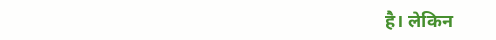है। लेकिन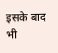इसके बाद भी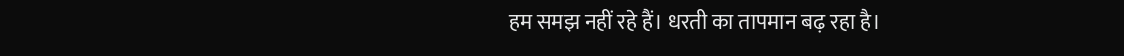हम समझ नहीं रहे हैं। धरती का तापमान बढ़ रहा है।